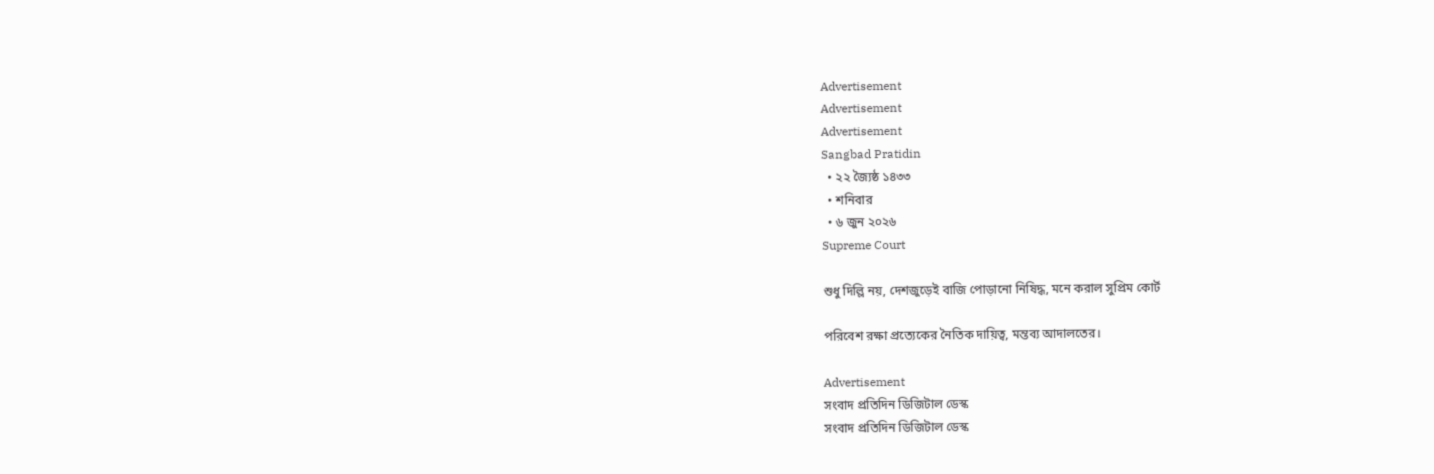Advertisement
Advertisement
Advertisement
Sangbad Pratidin
  • ২২ জ্যৈষ্ঠ ১৪৩৩
  • শনিবার
  • ৬ জুন ২০২৬
Supreme Court

শুধু দিল্লি নয়, দেশজুড়েই বাজি পোড়ানো নিষিদ্ধ, মনে করাল সুপ্রিম কোর্ট

পরিবেশ রক্ষা প্রত্যেকের নৈতিক দায়িত্ব, মন্তব্য আদালতের।

Advertisement
সংবাদ প্রতিদিন ডিজিটাল ডেস্ক
সংবাদ প্রতিদিন ডিজিটাল ডেস্ক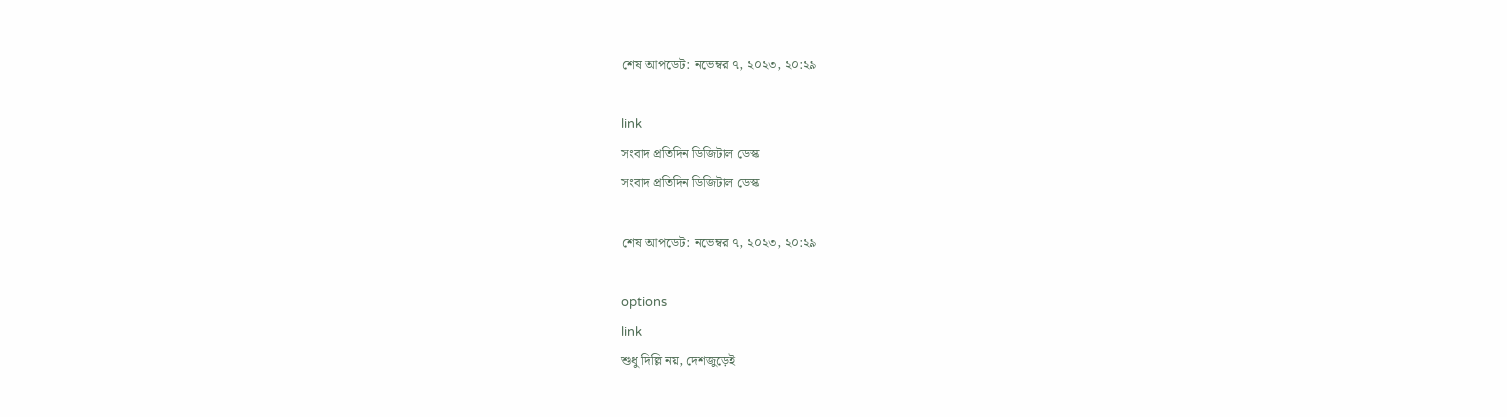শেষ আপডেট: নভেম্বর ৭, ২০২৩, ২০:২৯

link
সংবাদ প্রতিদিন ডিজিটাল ডেস্ক
সংবাদ প্রতিদিন ডিজিটাল ডেস্ক

শেষ আপডেট: নভেম্বর ৭, ২০২৩, ২০:২৯

options
link
শুধু দিল্লি নয়, দেশজুড়েই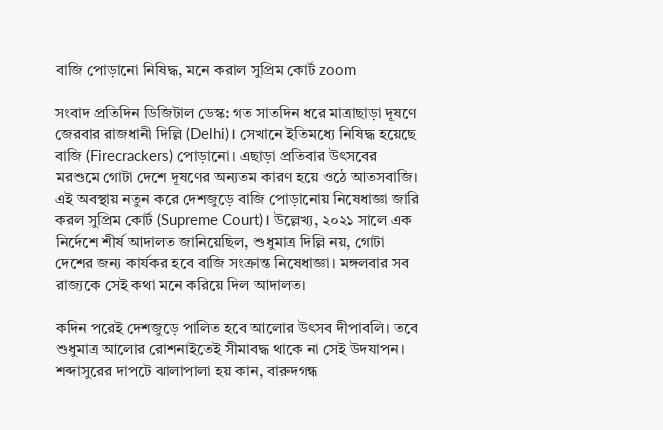বাজি পোড়ানো নিষিদ্ধ, মনে করাল সুপ্রিম কোর্ট zoom

সংবাদ প্রতিদিন ডিজিটাল ডেস্ক: গত সাতদিন ধরে মাত্রাছাড়া দূষণে জেরবার রাজধানী দিল্লি (Delhi)। সেখানে ইতিমধ্যে নিষিদ্ধ হয়েছে বাজি (Firecrackers) পোড়ানো। এছাড়া প্রতিবার উৎসবের মরশুমে গোটা দেশে দূষণের অন্যতম কারণ হয়ে ওঠে আতসবাজি। এই অবস্থায় নতুন করে দেশজুড়ে বাজি পোড়ানোয় নিষেধাজ্ঞা জারি করল সুপ্রিম কোর্ট (Supreme Court)। উল্লেখ্য, ২০২১ সালে এক নির্দেশে শীর্ষ আদালত জানিয়েছিল, শুধুমাত্র দিল্লি নয়, গোটা দেশের জন্য কার্যকর হবে বাজি সংক্রান্ত নিষেধাজ্ঞা। মঙ্গলবার সব রাজ্যকে সেই কথা মনে করিয়ে দিল আদালত।

কদিন পরেই দেশজুড়ে পালিত হবে আলোর উৎসব দীপাবলি। তবে শুধুমাত্র আলোর রোশনাইতেই সীমাবদ্ধ থাকে না সেই উদযাপন। শব্দাসুরের দাপটে ঝালাপালা হয় কান, বারুদগন্ধ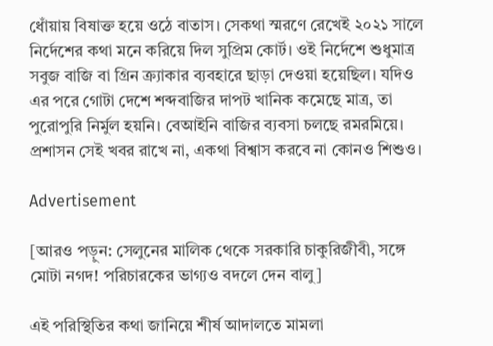ধোঁয়ায় বিষাক্ত হয়ে ওঠে বাতাস। সেকথা স্মরণে রেখেই ২০২১ সালে নির্দেশের কথা মনে করিয়ে দিল সুপ্রিম কোর্ট। ওই নির্দেশে শুধুমাত্র সবুজ বাজি বা গ্রিন ক্র্যাকার ব্যবহারে ছাড়া দেওয়া হয়েছিল। যদিও এর পরে গোটা দেশে শব্দবাজির দাপট খানিক কমেছে মাত্র, তা পুরোপুরি নির্মুল হয়নি। বেআইনি বাজির ব্যবসা চলছে রমরমিয়ে। প্রশাসন সেই খবর রাখে না, একথা বিশ্বাস করবে না কোনও শিশুও।

Advertisement

[আরও পড়ুন: সেলুনের মালিক থেকে সরকারি চাকুরিজীবী, সঙ্গে মোটা নগদ! পরিচারকের ভাগ্যও বদলে দেন বালু]

এই পরিস্থিতির কথা জানিয়ে শীর্ষ আদালতে মামলা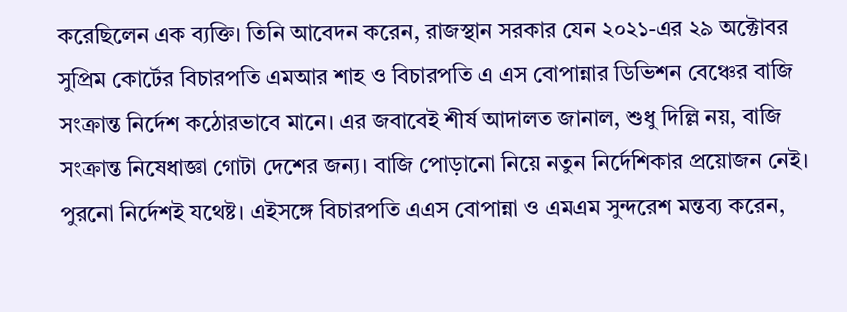করেছিলেন এক ব্যক্তি। তিনি আবেদন করেন, রাজস্থান সরকার যেন ২০২১-এর ২৯ অক্টোবর সুপ্রিম কোর্টের বিচারপতি এমআর শাহ ও বিচারপতি এ এস বোপান্নার ডিভিশন বেঞ্চের বাজি সংক্রান্ত নির্দেশ কঠোরভাবে মানে। এর জবাবেই শীর্ষ আদালত জানাল, শুধু দিল্লি নয়, বাজি সংক্রান্ত নিষেধাজ্ঞা গোটা দেশের জন্য। বাজি পোড়ানো নিয়ে নতুন নির্দেশিকার প্রয়োজন নেই। পুরনো নির্দেশই যথেষ্ট। এইসঙ্গে বিচারপতি এএস বোপান্না ও এমএম সুন্দরেশ মন্তব্য করেন,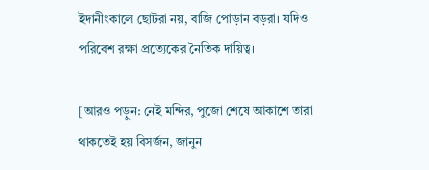ইদানীংকালে ছোটরা নয়, বাজি পোড়ান বড়রা। যদিও পরিবেশ রক্ষা প্রত্যেকের নৈতিক দায়িত্ব।

[আরও পড়ুন: নেই মন্দির, পুজো শেষে আকাশে তারা থাকতেই হয় বিসর্জন, জানুন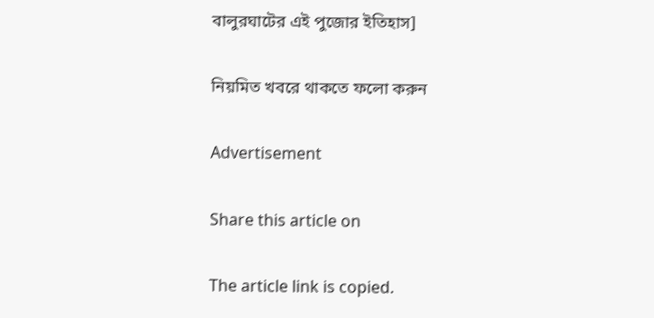বালুরঘাটের এই পুজোর ইতিহাস]

নিয়মিত খবরে থাকতে ফলো করুন

Advertisement

Share this article on

The article link is copied.